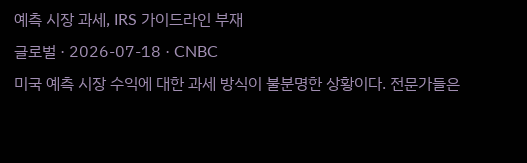예측 시장 과세, IRS 가이드라인 부재
글로벌 · 2026-07-18 · CNBC
미국 예측 시장 수익에 대한 과세 방식이 불분명한 상황이다. 전문가들은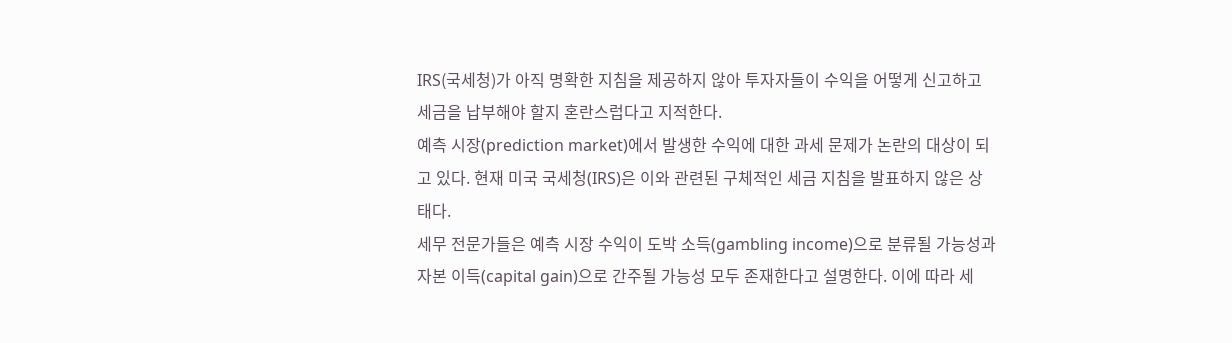IRS(국세청)가 아직 명확한 지침을 제공하지 않아 투자자들이 수익을 어떻게 신고하고 세금을 납부해야 할지 혼란스럽다고 지적한다.
예측 시장(prediction market)에서 발생한 수익에 대한 과세 문제가 논란의 대상이 되고 있다. 현재 미국 국세청(IRS)은 이와 관련된 구체적인 세금 지침을 발표하지 않은 상태다.
세무 전문가들은 예측 시장 수익이 도박 소득(gambling income)으로 분류될 가능성과 자본 이득(capital gain)으로 간주될 가능성 모두 존재한다고 설명한다. 이에 따라 세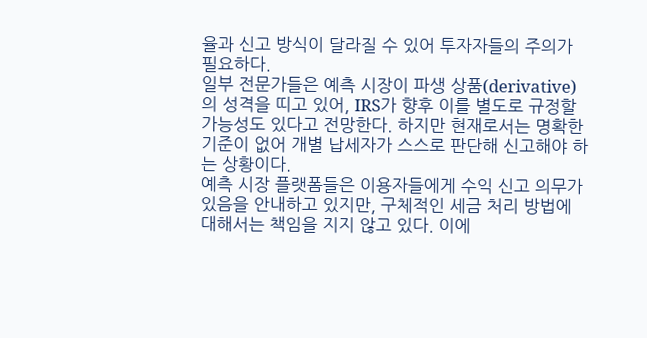율과 신고 방식이 달라질 수 있어 투자자들의 주의가 필요하다.
일부 전문가들은 예측 시장이 파생 상품(derivative)의 성격을 띠고 있어, IRS가 향후 이를 별도로 규정할 가능성도 있다고 전망한다. 하지만 현재로서는 명확한 기준이 없어 개별 납세자가 스스로 판단해 신고해야 하는 상황이다.
예측 시장 플랫폼들은 이용자들에게 수익 신고 의무가 있음을 안내하고 있지만, 구체적인 세금 처리 방법에 대해서는 책임을 지지 않고 있다. 이에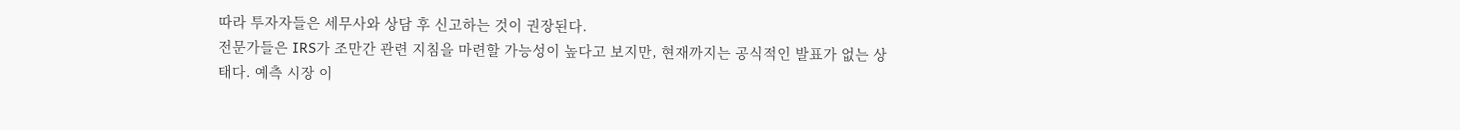따라 투자자들은 세무사와 상담 후 신고하는 것이 권장된다.
전문가들은 IRS가 조만간 관련 지침을 마련할 가능성이 높다고 보지만, 현재까지는 공식적인 발표가 없는 상태다. 예측 시장 이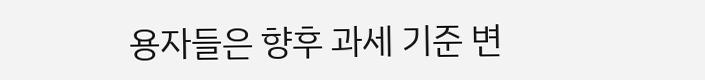용자들은 향후 과세 기준 변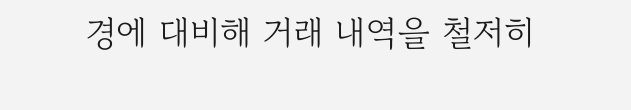경에 대비해 거래 내역을 철저히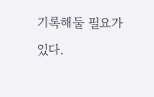기록해둘 필요가 있다.